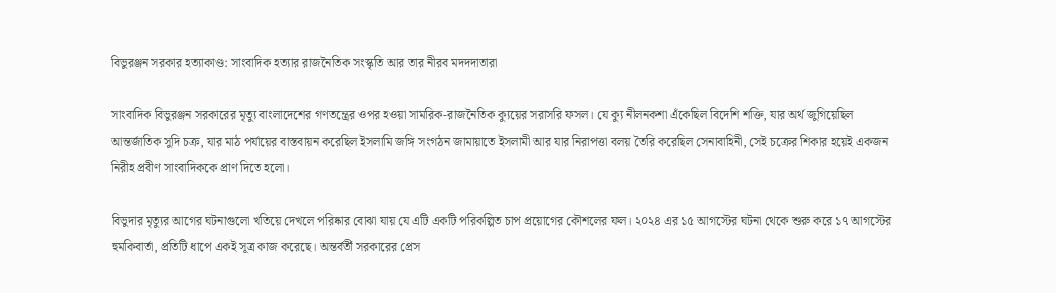বিভুরঞ্জন সরকার হত্যাকাণ্ড: সাংবাদিক হত্যার রাজনৈতিক সংস্কৃতি আর তার নীরব মদদদাতারা

সাংবাদিক বিভুরঞ্জন সরকারের মৃত্যু বাংলাদেশের গণতন্ত্রের ওপর হওয়া সামরিক-রাজনৈতিক ক্যুয়ের সরাসরি ফসল। যে ক্যু নীলনকশা এঁকেছিল বিদেশি শক্তি, যার অর্থ জুগিয়েছিল আন্তর্জাতিক সুদি চক্র, যার মাঠ পর্যায়ের বাস্তবায়ন করেছিল ইসলামি জঙ্গি সংগঠন জামায়াতে ইসলামী আর যার নিরাপত্তা বলয় তৈরি করেছিল সেনাবাহিনী, সেই চক্রের শিকার হয়েই একজন নিরীহ প্রবীণ সাংবাদিককে প্রাণ দিতে হলো।

বিভুদার মৃত্যুর আগের ঘটনাগুলো খতিয়ে দেখলে পরিষ্কার বোঝা যায় যে এটি একটি পরিকল্পিত চাপ প্রয়োগের কৌশলের ফল। ২০২৪ এর ১৫ আগস্টের ঘটনা থেকে শুরু করে ১৭ আগস্টের হুমকিবার্তা, প্রতিটি ধাপে একই সূত্র কাজ করেছে। অন্তর্বর্তী সরকারের প্রেস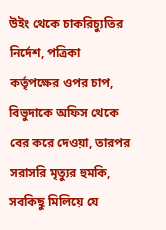উইং থেকে চাকরিচ্যুতির নির্দেশ, পত্রিকা কর্তৃপক্ষের ওপর চাপ, বিভুদাকে অফিস থেকে বের করে দেওয়া, তারপর সরাসরি মৃত্যুর হুমকি, সবকিছু মিলিয়ে যে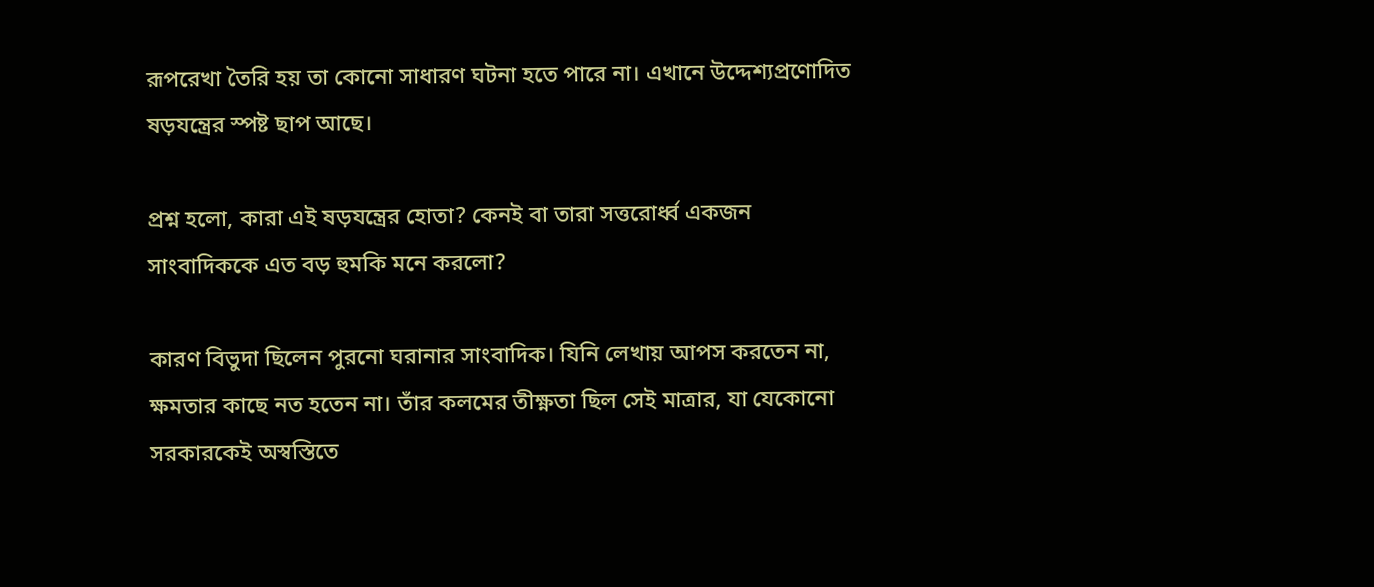রূপরেখা তৈরি হয় তা কোনো সাধারণ ঘটনা হতে পারে না। এখানে উদ্দেশ্যপ্রণোদিত ষড়যন্ত্রের স্পষ্ট ছাপ আছে।

প্রশ্ন হলো, কারা এই ষড়যন্ত্রের হোতা? কেনই বা তারা সত্তরোর্ধ্ব একজন সাংবাদিককে এত বড় হুমকি মনে করলো?

কারণ বিভুদা ছিলেন পুরনো ঘরানার সাংবাদিক। যিনি লেখায় আপস করতেন না, ক্ষমতার কাছে নত হতেন না। তাঁর কলমের তীক্ষ্ণতা ছিল সেই মাত্রার, যা যেকোনো সরকারকেই অস্বস্তিতে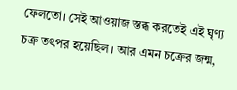ফেলতো। সেই আওয়াজ স্তব্ধ করতেই এই ঘৃণ্য চক্র তৎপর হয়েছিল। আর এমন চক্রের জন্ম,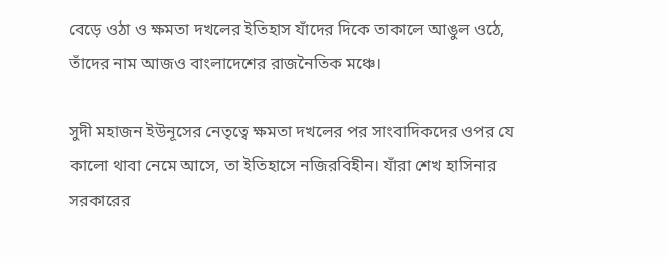বেড়ে ওঠা ও ক্ষমতা দখলের ইতিহাস যাঁদের দিকে তাকালে আঙুল ওঠে, তাঁদের নাম আজও বাংলাদেশের রাজনৈতিক মঞ্চে।

সুদী মহাজন ইউনূসের নেতৃত্বে ক্ষমতা দখলের পর সাংবাদিকদের ওপর যে কালো থাবা নেমে আসে, তা ইতিহাসে নজিরবিহীন। যাঁরা শেখ হাসিনার সরকারের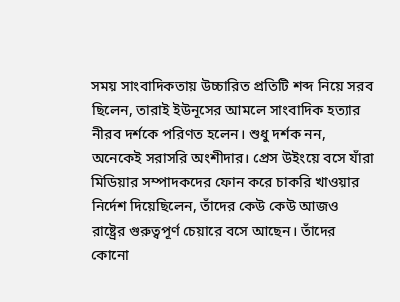সময় সাংবাদিকতায় উচ্চারিত প্রতিটি শব্দ নিয়ে সরব ছিলেন, তারাই ইউনূসের আমলে সাংবাদিক হত্যার নীরব দর্শকে পরিণত হলেন। শুধু দর্শক নন, অনেকেই সরাসরি অংশীদার। প্রেস উইংয়ে বসে যাঁরা মিডিয়ার সম্পাদকদের ফোন করে চাকরি খাওয়ার নির্দেশ দিয়েছিলেন, তাঁদের কেউ কেউ আজও রাষ্ট্রের গুরুত্বপূর্ণ চেয়ারে বসে আছেন। তাঁদের কোনো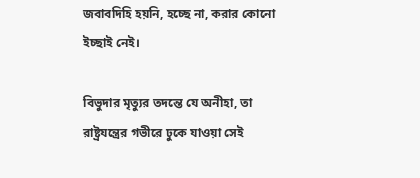জবাবদিহি হয়নি, হচ্ছে না, করার কোনো ইচ্ছাই নেই।

বিভুদার মৃত্যুর তদন্তে যে অনীহা, তা রাষ্ট্রযন্ত্রের গভীরে ঢুকে যাওয়া সেই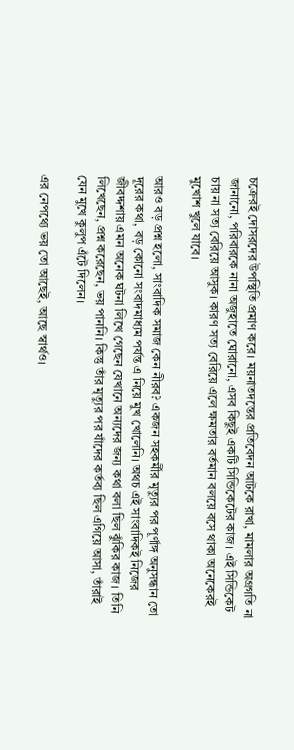চক্রেরই দোসরদের উপস্থিতি প্রমাণ করে। ময়নাতদন্তের প্রতিবেদন আটকে রাখা, মামলার অগ্রগতি না জানানো, পরিবারকে নানা অজুহাতে ঘোরানো, এসব কিছুই একটি সিন্ডিকেটের কাজ। এই সিন্ডিকেট চায় না সত্য বেরিয়ে আসুক। কারণ সত্য বেরিয়ে এলে ক্ষমতার বর্তমান বলয়ে বসে থাকা অনেকেরই মুখোশ খুলে যাবে।

আরও বড় প্রশ্ন হলো, সাংবাদিক সমাজ কেন নীরব? একজন সহকর্মীর মৃত্যুর পর পূর্ণাঙ্গ অনুসন্ধান তো দূরের কথা, বড় কোনো সংবাদমাধ্যম পর্যন্ত এ নিয়ে মুখ খোলেনি। অথচ এই সাংবাদিকই নিজের জীবদ্দশায় এমন অনেক ঘটনা লিখে গেছেন যেখানে অন্যদের জন্য কথা বলা ছিল ঝুঁকির কাজ। তিনি লিখেছেন, প্রশ্ন করেছেন, ভয় পাননি। কিন্তু তাঁর মৃত্যুর পর যাঁদের কর্তব্য ছিল এগিয়ে আসা, তাঁরাই যেন মুখে কুলুপ এঁটে দিলেন।

এর নেপথ্যে ভয় তো আছেই, আছে স্বার্থও।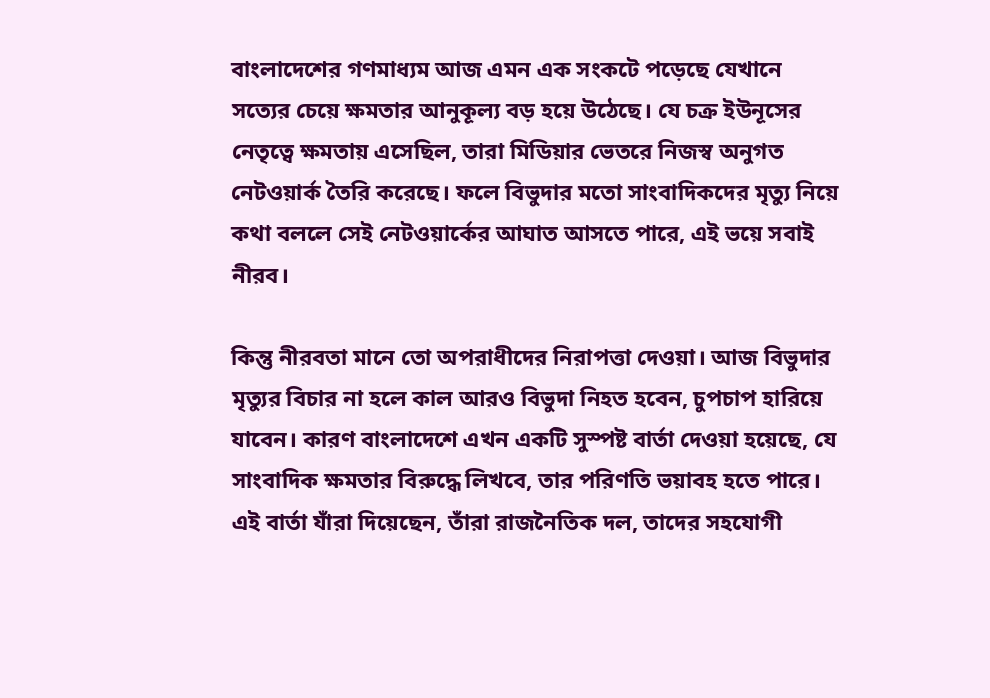বাংলাদেশের গণমাধ্যম আজ এমন এক সংকটে পড়েছে যেখানে সত্যের চেয়ে ক্ষমতার আনুকূল্য বড় হয়ে উঠেছে। যে চক্র ইউনূসের নেতৃত্বে ক্ষমতায় এসেছিল, তারা মিডিয়ার ভেতরে নিজস্ব অনুগত নেটওয়ার্ক তৈরি করেছে। ফলে বিভুদার মতো সাংবাদিকদের মৃত্যু নিয়ে কথা বললে সেই নেটওয়ার্কের আঘাত আসতে পারে, এই ভয়ে সবাই নীরব।

কিন্তু নীরবতা মানে তো অপরাধীদের নিরাপত্তা দেওয়া। আজ বিভুদার মৃত্যুর বিচার না হলে কাল আরও বিভুদা নিহত হবেন, চুপচাপ হারিয়ে যাবেন। কারণ বাংলাদেশে এখন একটি সুস্পষ্ট বার্তা দেওয়া হয়েছে, যে সাংবাদিক ক্ষমতার বিরুদ্ধে লিখবে, তার পরিণতি ভয়াবহ হতে পারে। এই বার্তা যাঁরা দিয়েছেন, তাঁরা রাজনৈতিক দল, তাদের সহযোগী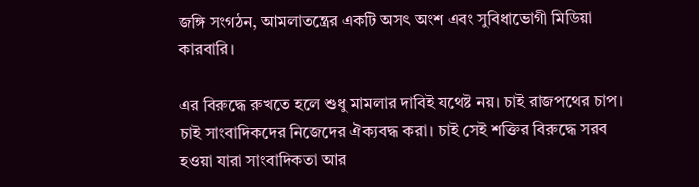জঙ্গি সংগঠন, আমলাতন্ত্রের একটি অসৎ অংশ এবং সুবিধাভোগী মিডিয়া কারবারি।

এর বিরুদ্ধে রুখতে হলে শুধু মামলার দাবিই যথেষ্ট নয়। চাই রাজপথের চাপ। চাই সাংবাদিকদের নিজেদের ঐক্যবদ্ধ করা। চাই সেই শক্তির বিরুদ্ধে সরব হওয়া যারা সাংবাদিকতা আর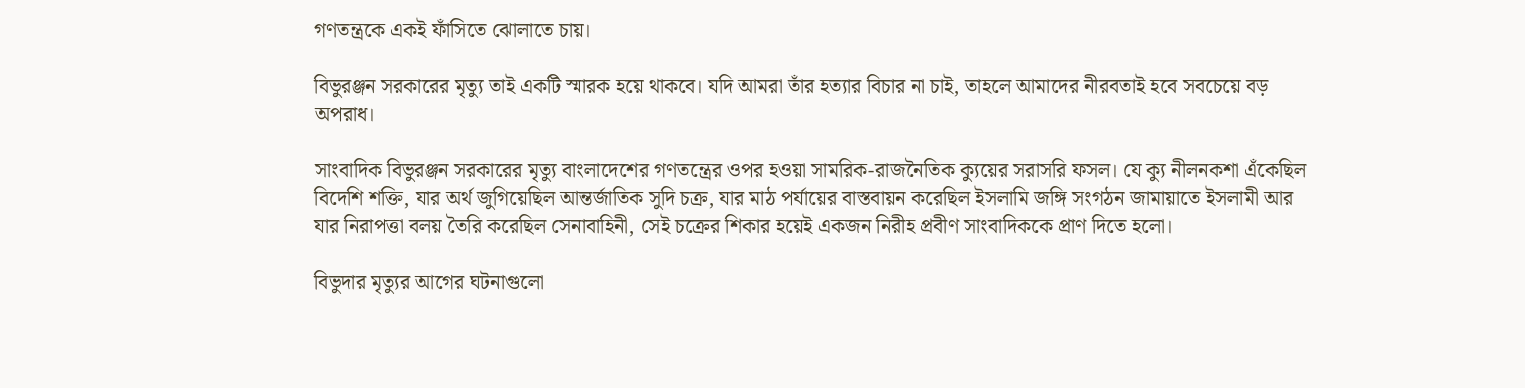গণতন্ত্রকে একই ফাঁসিতে ঝোলাতে চায়।

বিভুরঞ্জন সরকারের মৃত্যু তাই একটি স্মারক হয়ে থাকবে। যদি আমরা তাঁর হত্যার বিচার না চাই, তাহলে আমাদের নীরবতাই হবে সবচেয়ে বড় অপরাধ।

সাংবাদিক বিভুরঞ্জন সরকারের মৃত্যু বাংলাদেশের গণতন্ত্রের ওপর হওয়া সামরিক-রাজনৈতিক ক্যুয়ের সরাসরি ফসল। যে ক্যু নীলনকশা এঁকেছিল বিদেশি শক্তি, যার অর্থ জুগিয়েছিল আন্তর্জাতিক সুদি চক্র, যার মাঠ পর্যায়ের বাস্তবায়ন করেছিল ইসলামি জঙ্গি সংগঠন জামায়াতে ইসলামী আর যার নিরাপত্তা বলয় তৈরি করেছিল সেনাবাহিনী, সেই চক্রের শিকার হয়েই একজন নিরীহ প্রবীণ সাংবাদিককে প্রাণ দিতে হলো।

বিভুদার মৃত্যুর আগের ঘটনাগুলো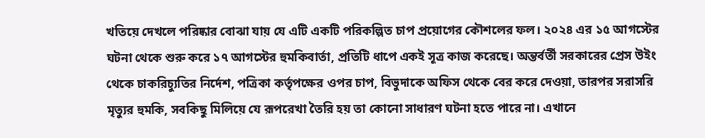খতিয়ে দেখলে পরিষ্কার বোঝা যায় যে এটি একটি পরিকল্পিত চাপ প্রয়োগের কৌশলের ফল। ২০২৪ এর ১৫ আগস্টের ঘটনা থেকে শুরু করে ১৭ আগস্টের হুমকিবার্তা, প্রতিটি ধাপে একই সূত্র কাজ করেছে। অন্তর্বর্তী সরকারের প্রেস উইং থেকে চাকরিচ্যুতির নির্দেশ, পত্রিকা কর্তৃপক্ষের ওপর চাপ, বিভুদাকে অফিস থেকে বের করে দেওয়া, তারপর সরাসরি মৃত্যুর হুমকি, সবকিছু মিলিয়ে যে রূপরেখা তৈরি হয় তা কোনো সাধারণ ঘটনা হতে পারে না। এখানে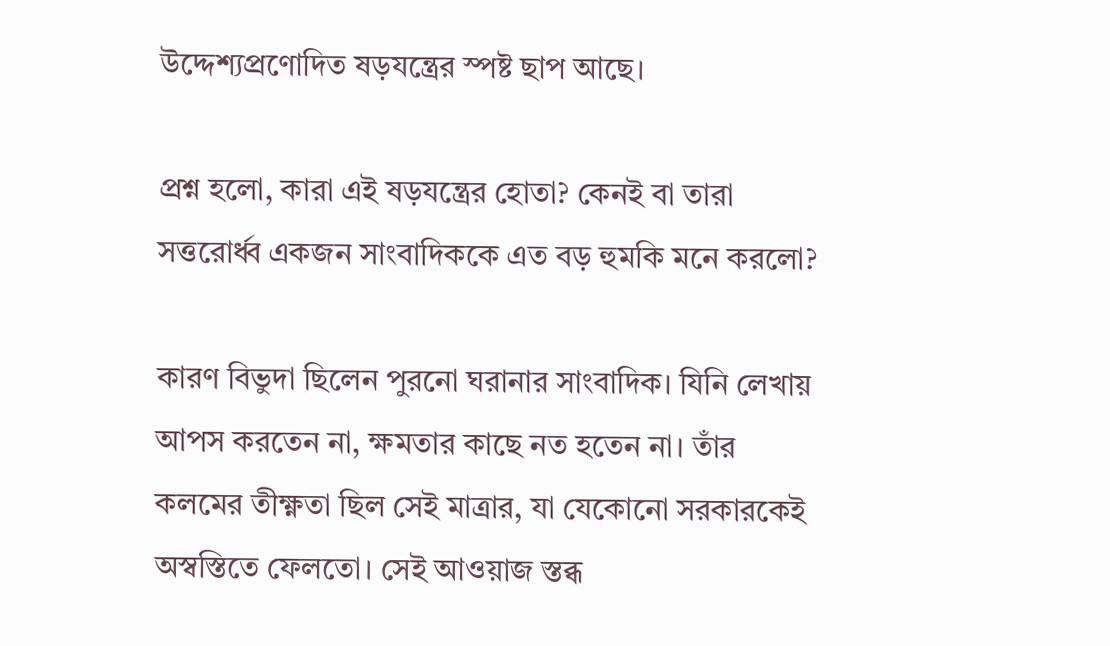উদ্দেশ্যপ্রণোদিত ষড়যন্ত্রের স্পষ্ট ছাপ আছে।

প্রশ্ন হলো, কারা এই ষড়যন্ত্রের হোতা? কেনই বা তারা সত্তরোর্ধ্ব একজন সাংবাদিককে এত বড় হুমকি মনে করলো?

কারণ বিভুদা ছিলেন পুরনো ঘরানার সাংবাদিক। যিনি লেখায় আপস করতেন না, ক্ষমতার কাছে নত হতেন না। তাঁর কলমের তীক্ষ্ণতা ছিল সেই মাত্রার, যা যেকোনো সরকারকেই অস্বস্তিতে ফেলতো। সেই আওয়াজ স্তব্ধ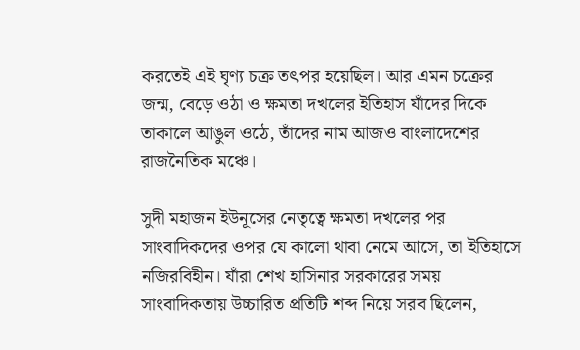করতেই এই ঘৃণ্য চক্র তৎপর হয়েছিল। আর এমন চক্রের জন্ম, বেড়ে ওঠা ও ক্ষমতা দখলের ইতিহাস যাঁদের দিকে তাকালে আঙুল ওঠে, তাঁদের নাম আজও বাংলাদেশের রাজনৈতিক মঞ্চে।

সুদী মহাজন ইউনূসের নেতৃত্বে ক্ষমতা দখলের পর সাংবাদিকদের ওপর যে কালো থাবা নেমে আসে, তা ইতিহাসে নজিরবিহীন। যাঁরা শেখ হাসিনার সরকারের সময় সাংবাদিকতায় উচ্চারিত প্রতিটি শব্দ নিয়ে সরব ছিলেন,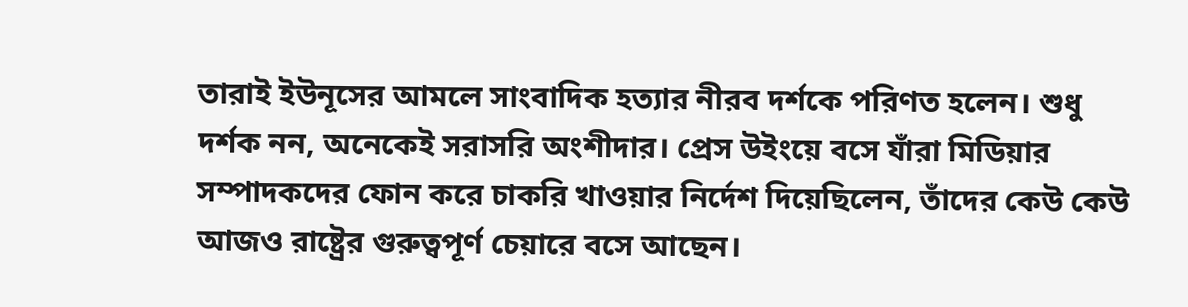তারাই ইউনূসের আমলে সাংবাদিক হত্যার নীরব দর্শকে পরিণত হলেন। শুধু দর্শক নন, অনেকেই সরাসরি অংশীদার। প্রেস উইংয়ে বসে যাঁরা মিডিয়ার সম্পাদকদের ফোন করে চাকরি খাওয়ার নির্দেশ দিয়েছিলেন, তাঁদের কেউ কেউ আজও রাষ্ট্রের গুরুত্বপূর্ণ চেয়ারে বসে আছেন।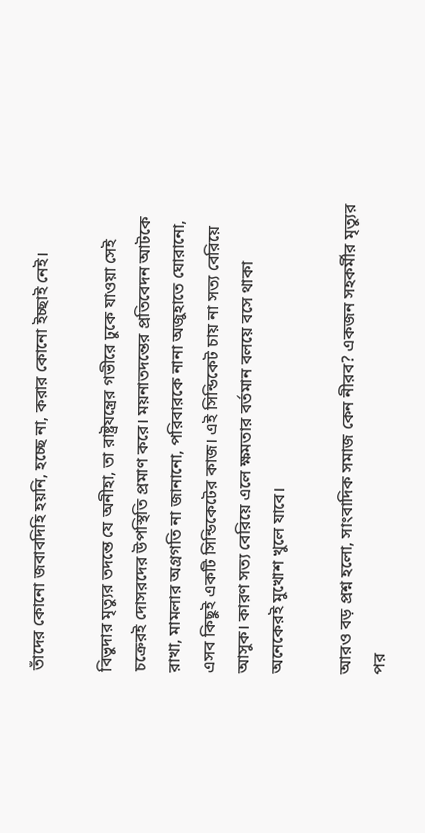তাঁদের কোনো জবাবদিহি হয়নি, হচ্ছে না, করার কোনো ইচ্ছাই নেই।

বিভুদার মৃত্যুর তদন্তে যে অনীহা, তা রাষ্ট্রযন্ত্রের গভীরে ঢুকে যাওয়া সেই চক্রেরই দোসরদের উপস্থিতি প্রমাণ করে। ময়নাতদন্তের প্রতিবেদন আটকে রাখা, মামলার অগ্রগতি না জানানো, পরিবারকে নানা অজুহাতে ঘোরানো, এসব কিছুই একটি সিন্ডিকেটের কাজ। এই সিন্ডিকেট চায় না সত্য বেরিয়ে আসুক। কারণ সত্য বেরিয়ে এলে ক্ষমতার বর্তমান বলয়ে বসে থাকা অনেকেরই মুখোশ খুলে যাবে।

আরও বড় প্রশ্ন হলো, সাংবাদিক সমাজ কেন নীরব? একজন সহকর্মীর মৃত্যুর পর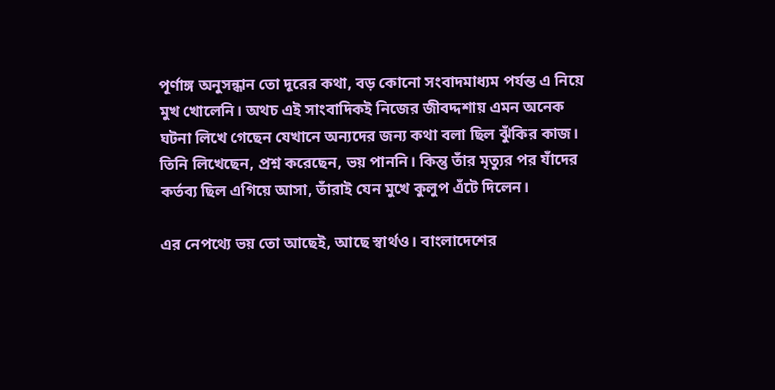পূর্ণাঙ্গ অনুসন্ধান তো দূরের কথা, বড় কোনো সংবাদমাধ্যম পর্যন্ত এ নিয়ে মুখ খোলেনি। অথচ এই সাংবাদিকই নিজের জীবদ্দশায় এমন অনেক ঘটনা লিখে গেছেন যেখানে অন্যদের জন্য কথা বলা ছিল ঝুঁকির কাজ। তিনি লিখেছেন, প্রশ্ন করেছেন, ভয় পাননি। কিন্তু তাঁর মৃত্যুর পর যাঁদের কর্তব্য ছিল এগিয়ে আসা, তাঁরাই যেন মুখে কুলুপ এঁটে দিলেন।

এর নেপথ্যে ভয় তো আছেই, আছে স্বার্থও। বাংলাদেশের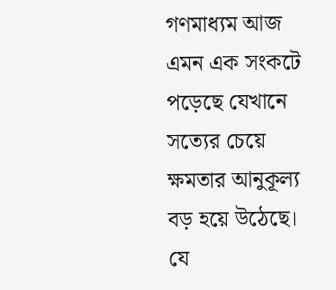গণমাধ্যম আজ এমন এক সংকটে পড়েছে যেখানে সত্যের চেয়ে ক্ষমতার আনুকূল্য বড় হয়ে উঠেছে। যে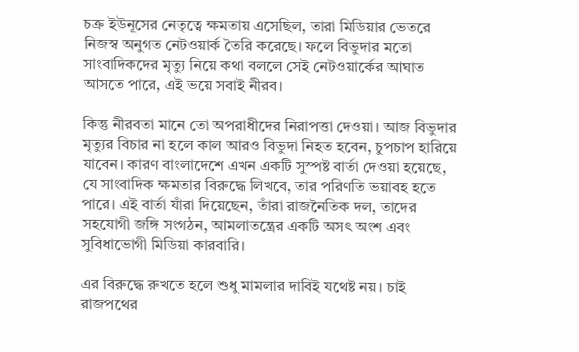চক্র ইউনূসের নেতৃত্বে ক্ষমতায় এসেছিল, তারা মিডিয়ার ভেতরে নিজস্ব অনুগত নেটওয়ার্ক তৈরি করেছে। ফলে বিভুদার মতো সাংবাদিকদের মৃত্যু নিয়ে কথা বললে সেই নেটওয়ার্কের আঘাত আসতে পারে, এই ভয়ে সবাই নীরব।

কিন্তু নীরবতা মানে তো অপরাধীদের নিরাপত্তা দেওয়া। আজ বিভুদার মৃত্যুর বিচার না হলে কাল আরও বিভুদা নিহত হবেন, চুপচাপ হারিয়ে যাবেন। কারণ বাংলাদেশে এখন একটি সুস্পষ্ট বার্তা দেওয়া হয়েছে, যে সাংবাদিক ক্ষমতার বিরুদ্ধে লিখবে, তার পরিণতি ভয়াবহ হতে পারে। এই বার্তা যাঁরা দিয়েছেন, তাঁরা রাজনৈতিক দল, তাদের সহযোগী জঙ্গি সংগঠন, আমলাতন্ত্রের একটি অসৎ অংশ এবং সুবিধাভোগী মিডিয়া কারবারি।

এর বিরুদ্ধে রুখতে হলে শুধু মামলার দাবিই যথেষ্ট নয়। চাই রাজপথের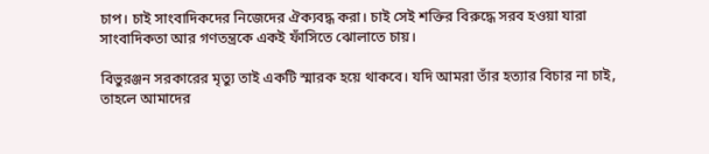চাপ। চাই সাংবাদিকদের নিজেদের ঐক্যবদ্ধ করা। চাই সেই শক্তির বিরুদ্ধে সরব হওয়া যারা সাংবাদিকতা আর গণতন্ত্রকে একই ফাঁসিতে ঝোলাতে চায়।

বিভুরঞ্জন সরকারের মৃত্যু তাই একটি স্মারক হয়ে থাকবে। যদি আমরা তাঁর হত্যার বিচার না চাই, তাহলে আমাদের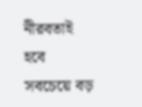নীরবতাই হবে সবচেয়ে বড়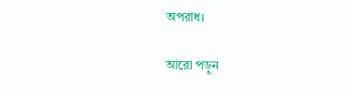অপরাধ।

আরো পড়ুন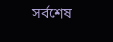সর্বশেষ